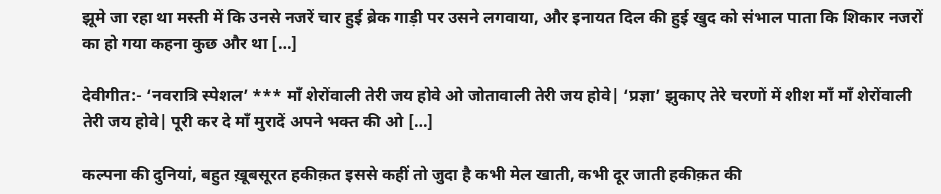झूमे जा रहा था मस्ती में कि उनसे नजरें चार हुई ब्रेक गाड़ी पर उसने लगवाया, और इनायत दिल की हुई खुद को संभाल पाता कि शिकार नजरों का हो गया कहना कुछ और था […]

देवीगीत:- ‘नवरात्रि स्पेशल’ *** माँ शेरोंवाली तेरी जय होवे ओ जोतावाली तेरी जय होवे| ‘प्रज्ञा’ झुकाए तेरे चरणों में शीश माँ माँ शेरोंवाली तेरी जय होवे| पूरी कर दे माँ मुरादें अपने भक्त की ओ […]

कल्पना की दुनियां, बहुत ख़ूबसूरत हकीक़त इससे कहीं तो जुदा है कभी मेल खाती, कभी दूर जाती हकीक़त की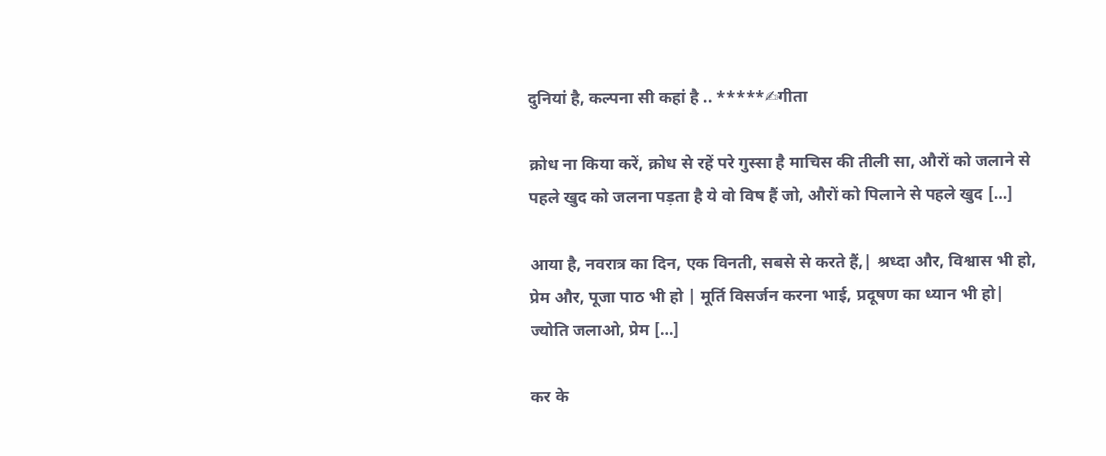दुनियां है, कल्पना सी कहां है .. *****✍गीता

क्रोध ना किया करें, क्रोध से रहें परे गुस्सा है माचिस की तीली सा, औरों को जलाने से पहले खुद को जलना पड़ता है ये वो विष हैं जो, औरों को पिलाने से पहले खुद […]

आया है, नवरात्र का दिन, एक विनती, सबसे से करते हैं,| श्रध्दा और, विश्वास भी हो, प्रेम और, पूजा पाठ भी हो | मूर्ति विसर्जन करना भाई, प्रदूषण का ध्यान भी हो| ज्योति जलाओ, प्रेम […]

कर के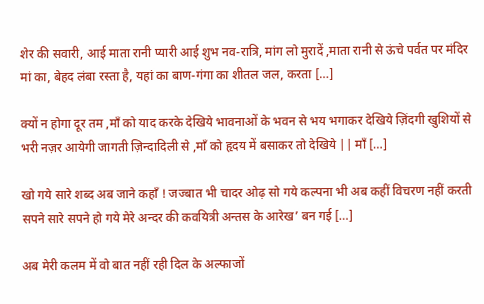शेर की सवारी, आई माता रानी प्यारी आई शुभ नव-रात्रि, मांग लो मुरादें ,माता रानी से ऊंचे पर्वत पर मंदिर मां का, बेहद लंबा रस्ता है, यहां का बाण-गंगा का शीतल जल, करता […]

क्यों न होगा दूर तम ,माँ को याद करके देखिये भावनाओं के भवन से भय भगाकर देखिये ज़िंदगी खुशियों से भरी नज़र आयेगी जागती ज़िन्दादिली से ,माँ को हृदय में बसाकर तो देखिये || माँ […]

खो गये सारे शब्द अब जाने कहाँ ! जज्बात भी चादर ओढ़ सो गये कल्पना भी अब कहीं विचरण नहीं करती सपने सारे सपने हो गये मेरे अन्दर की कवयित्री अन्तस के आरेख’ बन गई […]

अब मेरी कलम में वो बात नहीं रही दिल के अल्फाजों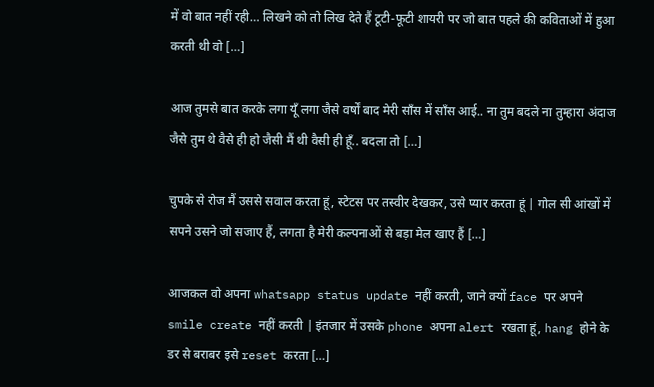में वो बात नहीं रही… लिखने को तो लिख देते हैं टूटी-फूटी शायरी पर जो बात पहले की कविताओं में हुआ करती थी वो […]

आज तुमसे बात करके लगा यूँ लगा जैसे वर्षों बाद मेरी साँस में साँस आई.. ना तुम बदले ना तुम्हारा अंदाज जैसे तुम थे वैसे ही हो जैसी मैं थी वैसी ही हूँ.. बदला तो […]

चुपके से रोज मैं उससे सवाल करता हूं, स्टेटस पर तस्वीर देखकर, उसे प्यार करता हूं | गोल सी आंखों में सपने उसने जो सजाए हैं, लगता है मेरी कल्पनाओं से बड़ा मेल खाए हैं […]

आजकल वो अपना whatsapp status update नहीं करती, जाने क्यों face पर अपने smile create नहीं करती | इंतजार में उसके phone अपना alert रखता हूं, hang होने के डर से बराबर इसे reset करता […]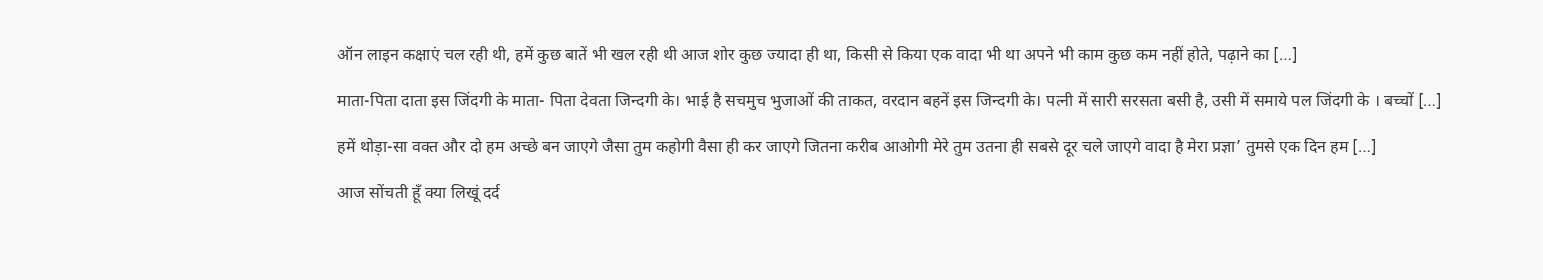ऑन लाइन कक्षाएं चल रही थी, हमें कुछ बातें भी खल रही थी आज शोर कुछ ज्यादा ही था, किसी से किया एक वादा भी था अपने भी काम कुछ कम नहीं होते, पढ़ाने का […]

माता-पिता दाता इस जिंदगी के माता- पिता देवता जिन्दगी के। भाई है सचमुच भुजाओं की ताकत, वरदान बहनें इस जिन्दगी के। पत्नी में सारी सरसता बसी है, उसी में समाये पल जिंदगी के । बच्चों […]

हमें थोड़ा-सा वक्त और दो हम अच्छे बन जाएगे जैसा तुम कहोगी वैसा ही कर जाएगे जितना करीब आओगी मेरे तुम उतना ही सबसे दूर चले जाएगे वादा है मेरा प्रज्ञा’ तुमसे एक दिन हम […]

आज सोंचती हूँ क्या लिखूं दर्द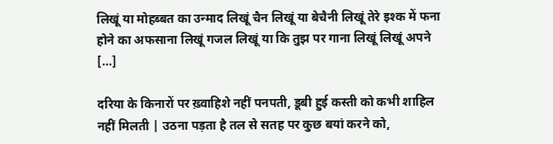लिखूं या मोहब्बत का उन्माद लिखूं चैन लिखूं या बेचैनी लिखूं तेरे इश्क में फना होने का अफसाना लिखूं गजल लिखूं या कि तुझ पर गाना लिखूं लिखूं अपने […]

दरिया के किनारों पर ख़्वाहिशे नहीं पनपती, डूबी हुई कस्ती को कभी शाहिल नहीं मिलती | उठना पड़ता है तल से सतह पर कुछ बयां करने को,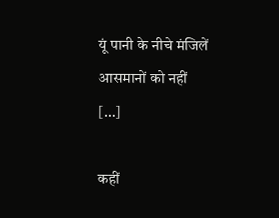यूं पानी के नीचे मंजिलें आसमानों को नहीं […]

कहीं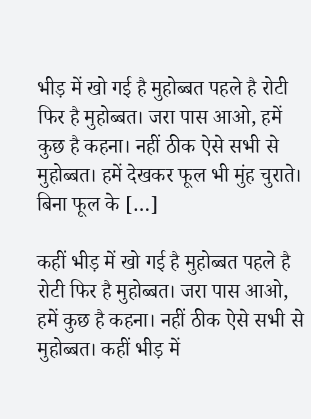भीड़ में खो गई है मुहोब्बत पहले है रोटी फिर है मुहोब्बत। जरा पास आओ, हमें कुछ है कहना। नहीं ठीक ऐसे सभी से मुहोब्बत। हमें देखकर फूल भी मुंह चुराते। बिना फूल के […]

कहीं भीड़ में खो गई है मुहोब्बत पहले है रोटी फिर है मुहोब्बत। जरा पास आओ, हमें कुछ है कहना। नहीं ठीक ऐसे सभी से मुहोब्बत। कहीं भीड़ में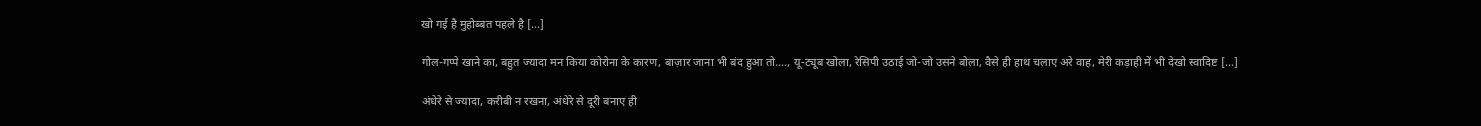खो गई है मुहोब्बत पहले है […]

गोल-गप्पे खाने का, बहुत ज्यादा मन किया कोरोना के कारण, बाज़ार जाना भी बंद हुआ तो…., यू-ट्यूब खोला, रेसिपी उठाई जो-जो उसने बोला, वैसे ही हाथ चलाए अरे वाह, मेरी कड़ाही में भी देखो स्वादिष्ट […]

अंधेरे से ज्यादा, करीबी न रखना, अंधेरे से दूरी बनाए ही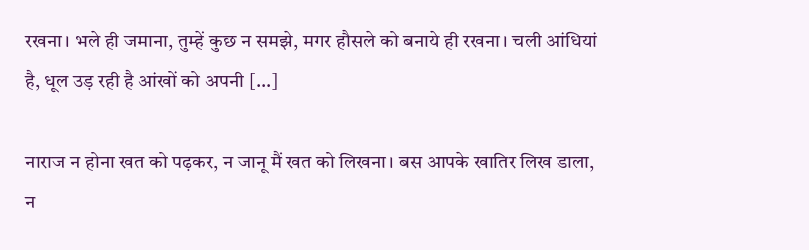रखना। भले ही जमाना, तुम्हें कुछ न समझे, मगर हौसले को बनाये ही रखना। चली आंधियां है, धूल उड़ रही है आंखों को अपनी […]

नाराज न होना खत को पढ़कर, न जानू मैं खत को लिखना। बस आपके खातिर लिख डाला, न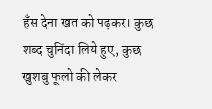हँस देना खत को पढ़कर। कुछ शब्द चुनिंदा लिये हुए, कुछ खुशबु फूलो की लेकर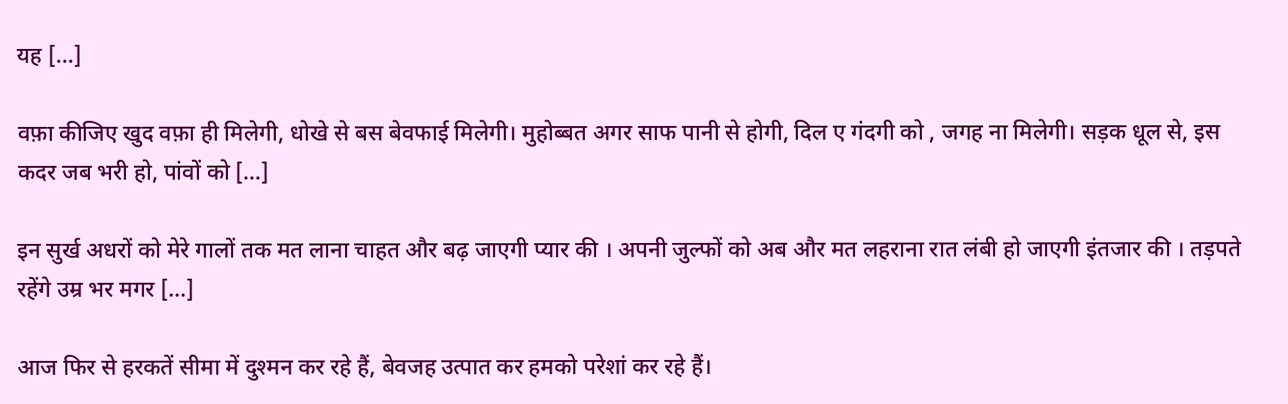यह […]

वफ़ा कीजिए खुद वफ़ा ही मिलेगी, धोखे से बस बेवफाई मिलेगी। मुहोब्बत अगर साफ पानी से होगी, दिल ए गंदगी को , जगह ना मिलेगी। सड़क धूल से, इस कदर जब भरी हो, पांवों को […]

इन सुर्ख अधरों को मेरे गालों तक मत लाना चाहत और बढ़ जाएगी प्यार की । अपनी जुल्फों को अब और मत लहराना रात लंबी हो जाएगी इंतजार की । तड़पते रहेंगे उम्र भर मगर […]

आज फिर से हरकतें सीमा में दुश्मन कर रहे हैं, बेवजह उत्पात कर हमको परेशां कर रहे हैं।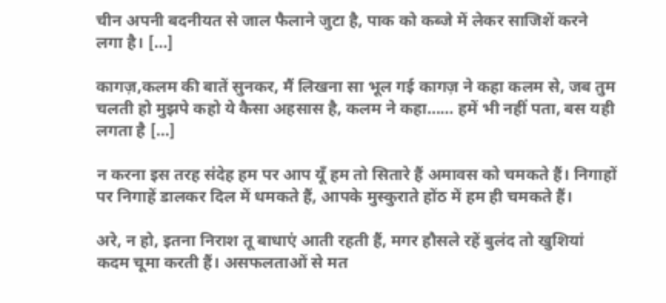चीन अपनी बदनीयत से जाल फैलाने जुटा है, पाक को कब्जे में लेकर साजिशें करने लगा है। […]

कागज़,कलम की बातें सुनकर, मैं लिखना सा भूल गई कागज़ ने कहा कलम से, जब तुम चलती हो मुझपे कहो ये कैसा अहसास है, कलम ने कहा…… हमें भी नहीं पता, बस यही लगता है […]

न करना इस तरह संदेह हम पर आप यूँ हम तो सितारे हैं अमावस को चमकते हैं। निगाहों पर निगाहें डालकर दिल में धमकते हैं, आपके मुस्कुराते होंठ में हम ही चमकते हैं।

अरे, न हो, इतना निराश तू बाधाएं आती रहती हैं, मगर हौसले रहें बुलंद तो खुशियां कदम चूमा करती हैं। असफलताओं से मत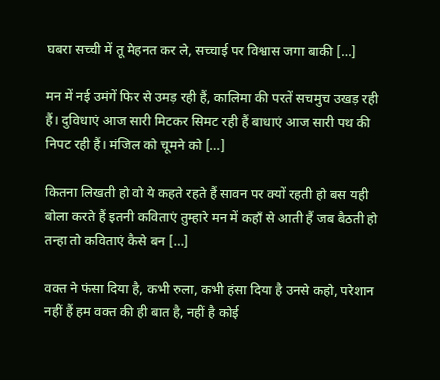घबरा सच्ची में तू मेहनत कर ले, सच्चाई पर विश्वास जगा बाकी […]

मन में नई उमंगें फिर से उमड़ रही हैं, कालिमा की परतें सचमुच उखड़ रही हैं। दुविधाएं आज सारी मिटकर सिमट रही हैं बाधाएं आज सारी पथ की निपट रही हैं। मंजिल को चूमने को […]

कितना लिखती हो वो ये कहते रहते हैं सावन पर क्यों रहती हो बस यही बोला करते हैं इतनी कविताएं तुम्हारे मन में कहाँ से आती हैं जब बैठती हो तन्हा तो कविताएं कैसे बन […]

वक्त ने फंसा दिया है, कभी रुला, कभी हंसा दिया है उनसे कहो, परेशान नहीं हैं हम वक्त की ही बात है, नहीं है कोई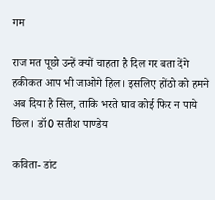गम

राज मत पूछो उन्हें क्यों चाहता है दिल गर बता देंगे हकीकत आप भी जाओगे हिल। इसलिए होंठो को हमने अब दिया है सिल, ताकि भरते घाव कोई फिर न पाये छिल। डॉ0 सतीश पाण्डेय

कविता- डांट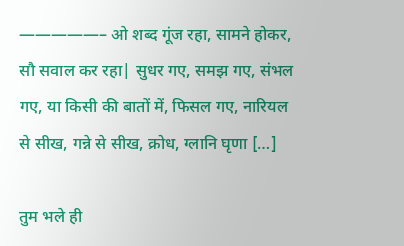—————– ओ शब्द गूंज रहा, सामने होकर, सौ सवाल कर रहा| सुधर गए, समझ गए, संभल गए, या किसी की बातों में, फिसल गए, नारियल से सीख, गन्ने से सीख, क्रोध, ग्लानि घृणा […]

तुम भले ही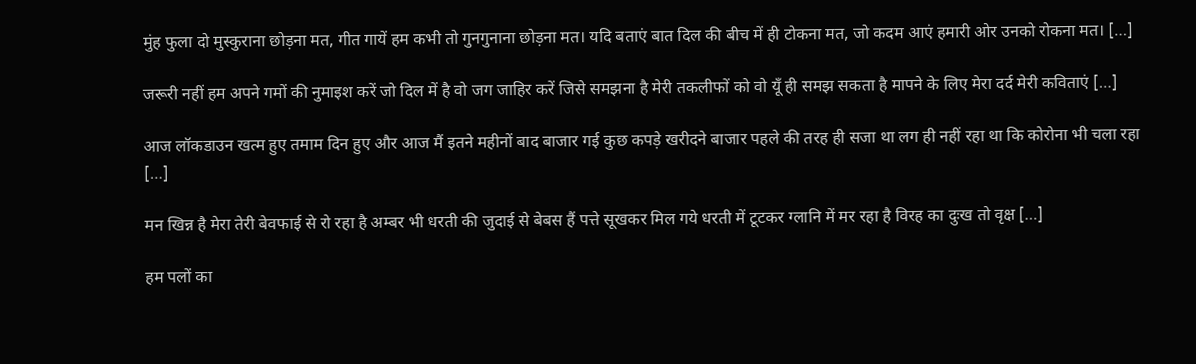मुंह फुला दो मुस्कुराना छोड़ना मत, गीत गायें हम कभी तो गुनगुनाना छोड़ना मत। यदि बताएं बात दिल की बीच में ही टोकना मत, जो कदम आएं हमारी ओर उनको रोकना मत। […]

जरूरी नहीं हम अपने गमों की नुमाइश करें जो दिल में है वो जग जाहिर करें जिसे समझना है मेरी तकलीफों को वो यूँ ही समझ सकता है मापने के लिए मेरा दर्द मेरी कविताएं […]

आज लॉकडाउन खत्म हुए तमाम दिन हुए और आज मैं इतने महीनों बाद बाजार गई कुछ कपड़े खरीदने बाजार पहले की तरह ही सजा था लग ही नहीं रहा था कि कोरोना भी चला रहा […]

मन खिन्न है मेरा तेरी बेवफाई से रो रहा है अम्बर भी धरती की जुदाई से बेबस हैं पत्ते सूखकर मिल गये धरती में टूटकर ग्लानि में मर रहा है विरह का दुःख तो वृक्ष […]

हम पलों का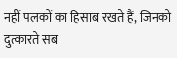नहीं पलकों का हिसाब रखते हैं, जिनको दुत्कारते सब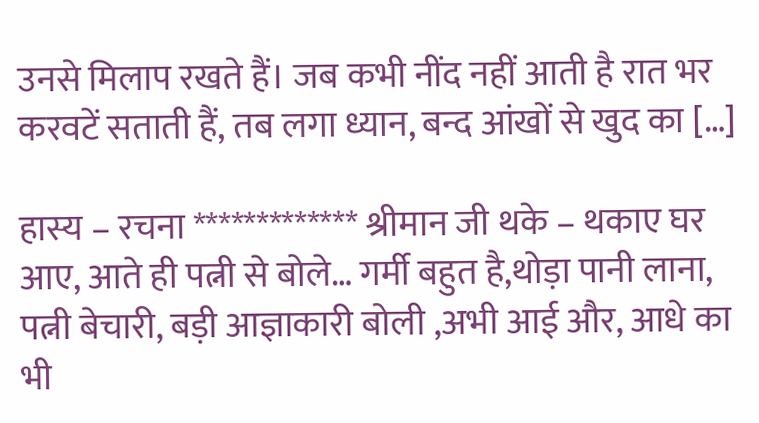उनसे मिलाप रखते हैं। जब कभी नींद नहीं आती है रात भर करवटें सताती हैं, तब लगा ध्यान, बन्द आंखों से खुद का […]

हास्य – रचना ************* श्रीमान जी थके – थकाए घर आए, आते ही पत्नी से बोले… गर्मी बहुत है,थोड़ा पानी लाना, पत्नी बेचारी, बड़ी आज्ञाकारी बोली ,अभी आई और, आधे का भी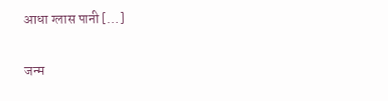आधा ग्लास पानी […]

जन्म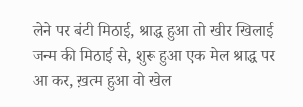लेने पर बंटी मिठाई, श्राद्ध हुआ तो खीर खिलाई जन्म की मिठाई से, शुरू हुआ एक मेल श्राद्ध पर आ कर, ख़त्म हुआ वो खेल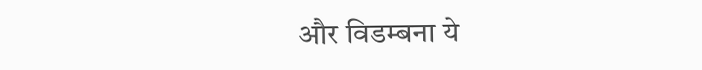और विडम्बना ये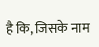है कि, जिसके नाम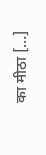का मीठा […]